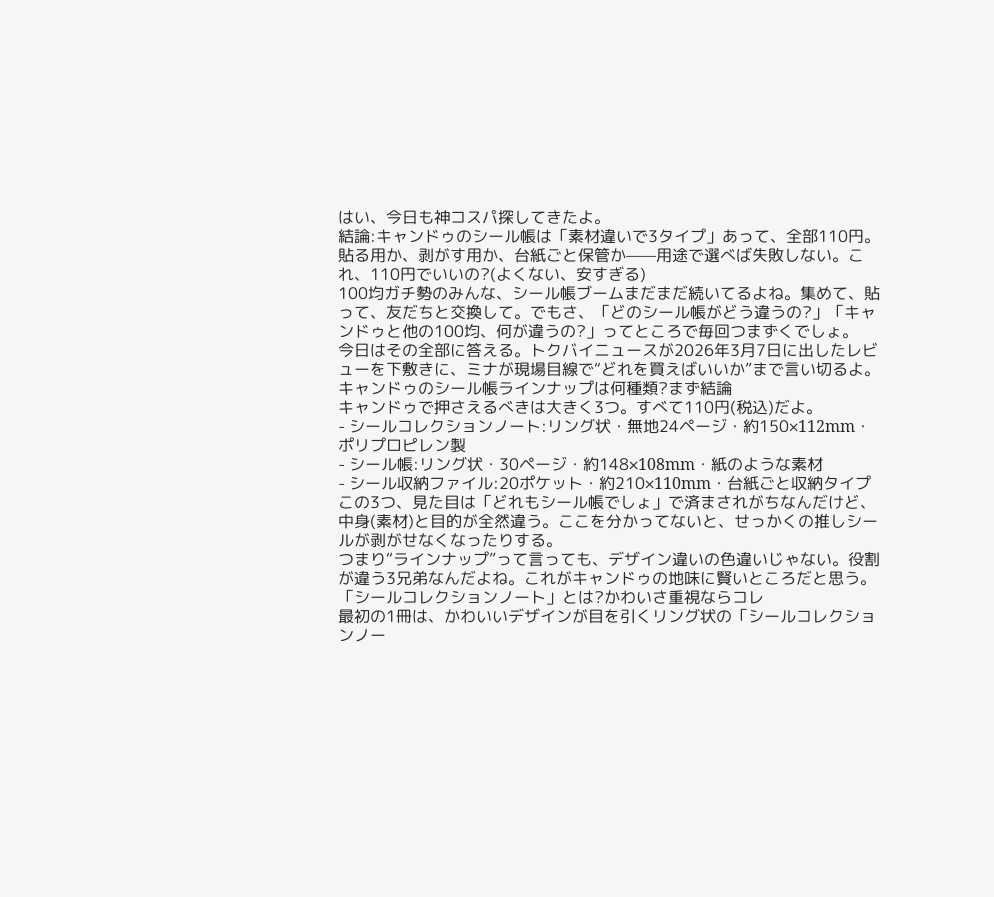はい、今日も神コスパ探してきたよ。
結論:キャンドゥのシール帳は「素材違いで3タイプ」あって、全部110円。貼る用か、剥がす用か、台紙ごと保管か——用途で選べば失敗しない。これ、110円でいいの?(よくない、安すぎる)
100均ガチ勢のみんな、シール帳ブームまだまだ続いてるよね。集めて、貼って、友だちと交換して。でもさ、「どのシール帳がどう違うの?」「キャンドゥと他の100均、何が違うの?」ってところで毎回つまずくでしょ。
今日はその全部に答える。トクバイニュースが2026年3月7日に出したレビューを下敷きに、ミナが現場目線で“どれを買えばいいか”まで言い切るよ。
キャンドゥのシール帳ラインナップは何種類?まず結論
キャンドゥで押さえるべきは大きく3つ。すべて110円(税込)だよ。
- シールコレクションノート:リング状・無地24ページ・約150×112mm・ポリプロピレン製
- シール帳:リング状・30ページ・約148×108mm・紙のような素材
- シール収納ファイル:20ポケット・約210×110mm・台紙ごと収納タイプ
この3つ、見た目は「どれもシール帳でしょ」で済まされがちなんだけど、中身(素材)と目的が全然違う。ここを分かってないと、せっかくの推しシールが剥がせなくなったりする。
つまり“ラインナップ”って言っても、デザイン違いの色違いじゃない。役割が違う3兄弟なんだよね。これがキャンドゥの地味に賢いところだと思う。
「シールコレクションノート」とは?かわいさ重視ならコレ
最初の1冊は、かわいいデザインが目を引くリング状の「シールコレクションノー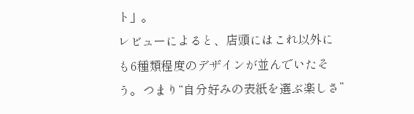ト」。
レビューによると、店頭にはこれ以外にも6種類程度のデザインが並んでいたそう。つまり“自分好みの表紙を選ぶ楽しさ”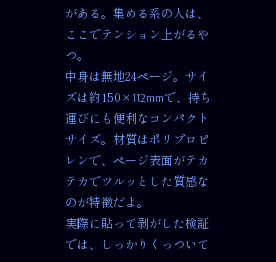がある。集める系の人は、ここでテンション上がるやつ。
中身は無地24ページ。サイズは約150×112mmで、持ち運びにも便利なコンパクトサイズ。材質はポリプロピレンで、ページ表面がテカテカでツルッとした質感なのが特徴だよ。
実際に貼って剥がした検証では、しっかりくっついて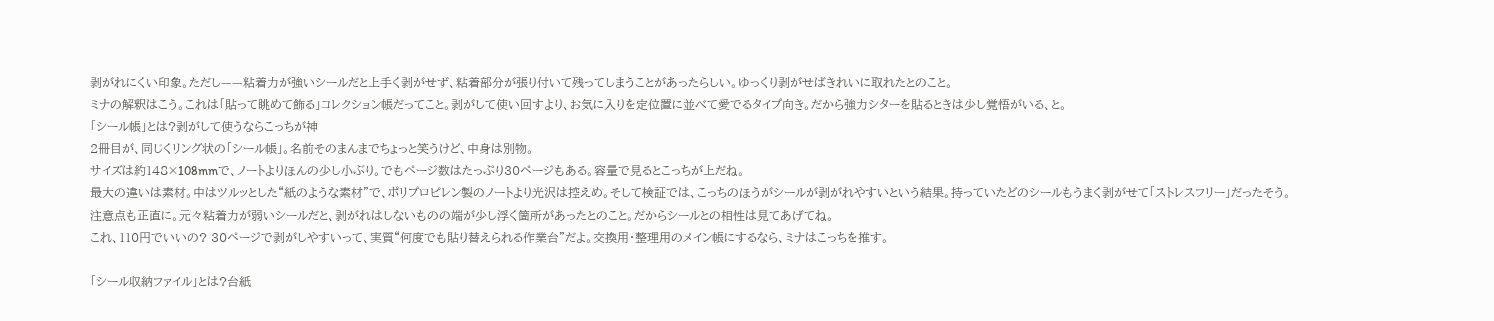剥がれにくい印象。ただし——粘着力が強いシールだと上手く剥がせず、粘着部分が張り付いて残ってしまうことがあったらしい。ゆっくり剥がせばきれいに取れたとのこと。
ミナの解釈はこう。これは「貼って眺めて飾る」コレクション帳だってこと。剥がして使い回すより、お気に入りを定位置に並べて愛でるタイプ向き。だから強力シターを貼るときは少し覚悟がいる、と。
「シール帳」とは?剥がして使うならこっちが神
2冊目が、同じくリング状の「シール帳」。名前そのまんまでちょっと笑うけど、中身は別物。
サイズは約148×108mmで、ノートよりほんの少し小ぶり。でもページ数はたっぷり30ページもある。容量で見るとこっちが上だね。
最大の違いは素材。中はツルッとした“紙のような素材”で、ポリプロピレン製のノートより光沢は控えめ。そして検証では、こっちのほうがシールが剥がれやすいという結果。持っていたどのシールもうまく剥がせて「ストレスフリー」だったそう。
注意点も正直に。元々粘着力が弱いシールだと、剥がれはしないものの端が少し浮く箇所があったとのこと。だからシールとの相性は見てあげてね。
これ、110円でいいの? 30ページで剥がしやすいって、実質“何度でも貼り替えられる作業台”だよ。交換用・整理用のメイン帳にするなら、ミナはこっちを推す。

「シール収納ファイル」とは?台紙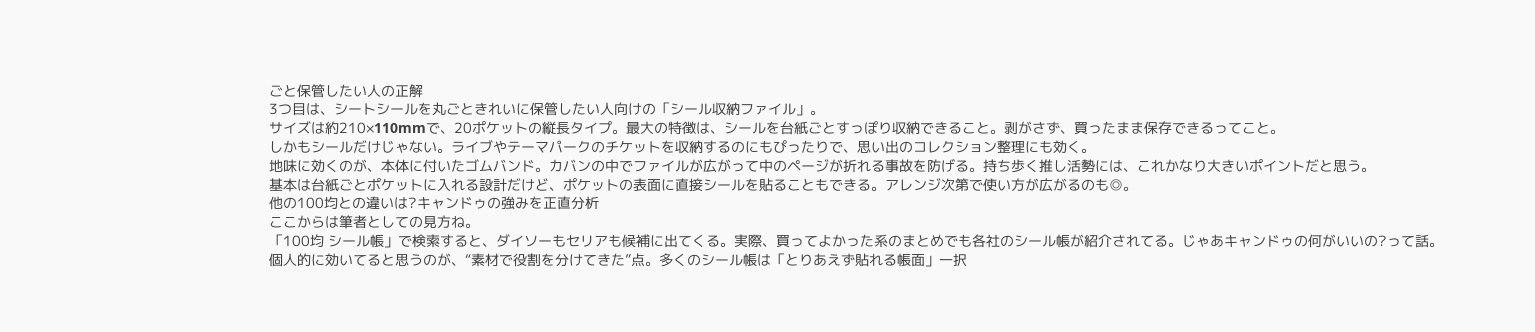ごと保管したい人の正解
3つ目は、シートシールを丸ごときれいに保管したい人向けの「シール収納ファイル」。
サイズは約210×110mmで、20ポケットの縦長タイプ。最大の特徴は、シールを台紙ごとすっぽり収納できること。剥がさず、買ったまま保存できるってこと。
しかもシールだけじゃない。ライブやテーマパークのチケットを収納するのにもぴったりで、思い出のコレクション整理にも効く。
地味に効くのが、本体に付いたゴムバンド。カバンの中でファイルが広がって中のページが折れる事故を防げる。持ち歩く推し活勢には、これかなり大きいポイントだと思う。
基本は台紙ごとポケットに入れる設計だけど、ポケットの表面に直接シールを貼ることもできる。アレンジ次第で使い方が広がるのも◎。
他の100均との違いは?キャンドゥの強みを正直分析
ここからは筆者としての見方ね。
「100均 シール帳」で検索すると、ダイソーもセリアも候補に出てくる。実際、買ってよかった系のまとめでも各社のシール帳が紹介されてる。じゃあキャンドゥの何がいいの?って話。
個人的に効いてると思うのが、“素材で役割を分けてきた”点。多くのシール帳は「とりあえず貼れる帳面」一択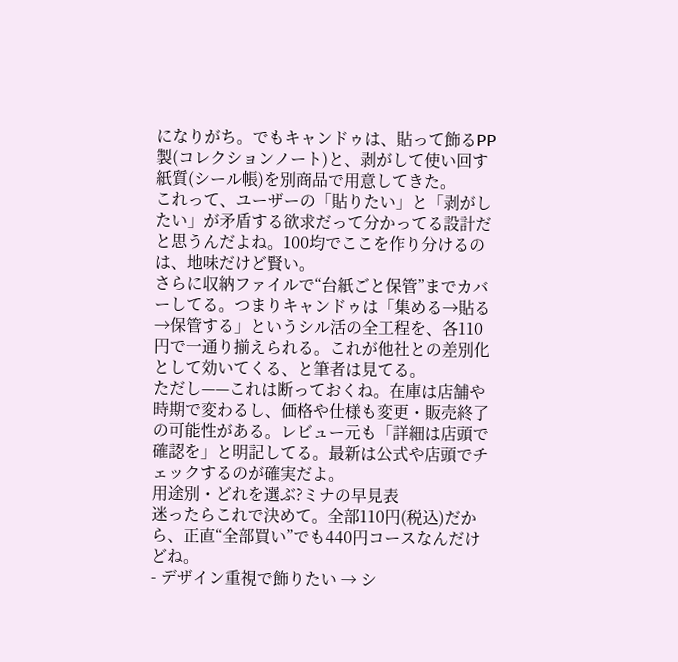になりがち。でもキャンドゥは、貼って飾るPP製(コレクションノート)と、剥がして使い回す紙質(シール帳)を別商品で用意してきた。
これって、ユーザーの「貼りたい」と「剥がしたい」が矛盾する欲求だって分かってる設計だと思うんだよね。100均でここを作り分けるのは、地味だけど賢い。
さらに収納ファイルで“台紙ごと保管”までカバーしてる。つまりキャンドゥは「集める→貼る→保管する」というシル活の全工程を、各110円で一通り揃えられる。これが他社との差別化として効いてくる、と筆者は見てる。
ただし——これは断っておくね。在庫は店舗や時期で変わるし、価格や仕様も変更・販売終了の可能性がある。レビュー元も「詳細は店頭で確認を」と明記してる。最新は公式や店頭でチェックするのが確実だよ。
用途別・どれを選ぶ?ミナの早見表
迷ったらこれで決めて。全部110円(税込)だから、正直“全部買い”でも440円コースなんだけどね。
- デザイン重視で飾りたい → シ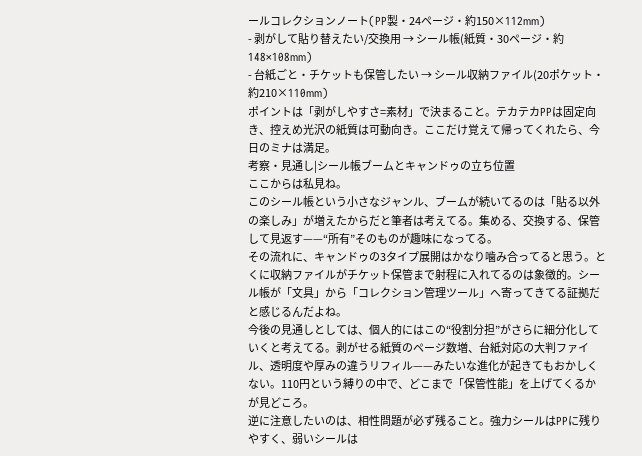ールコレクションノート(PP製・24ページ・約150×112mm)
- 剥がして貼り替えたい/交換用 → シール帳(紙質・30ページ・約148×108mm)
- 台紙ごと・チケットも保管したい → シール収納ファイル(20ポケット・約210×110mm)
ポイントは「剥がしやすさ=素材」で決まること。テカテカPPは固定向き、控えめ光沢の紙質は可動向き。ここだけ覚えて帰ってくれたら、今日のミナは満足。
考察・見通し|シール帳ブームとキャンドゥの立ち位置
ここからは私見ね。
このシール帳という小さなジャンル、ブームが続いてるのは「貼る以外の楽しみ」が増えたからだと筆者は考えてる。集める、交換する、保管して見返す——“所有”そのものが趣味になってる。
その流れに、キャンドゥの3タイプ展開はかなり噛み合ってると思う。とくに収納ファイルがチケット保管まで射程に入れてるのは象徴的。シール帳が「文具」から「コレクション管理ツール」へ寄ってきてる証拠だと感じるんだよね。
今後の見通しとしては、個人的にはこの“役割分担”がさらに細分化していくと考えてる。剥がせる紙質のページ数増、台紙対応の大判ファイル、透明度や厚みの違うリフィル——みたいな進化が起きてもおかしくない。110円という縛りの中で、どこまで「保管性能」を上げてくるかが見どころ。
逆に注意したいのは、相性問題が必ず残ること。強力シールはPPに残りやすく、弱いシールは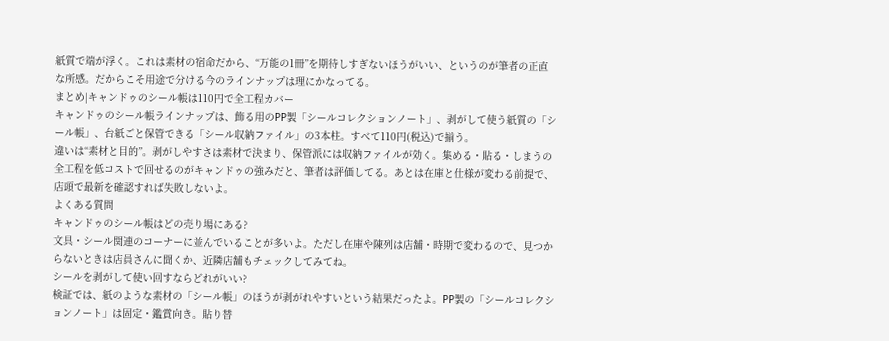紙質で端が浮く。これは素材の宿命だから、“万能の1冊”を期待しすぎないほうがいい、というのが筆者の正直な所感。だからこそ用途で分ける今のラインナップは理にかなってる。
まとめ|キャンドゥのシール帳は110円で全工程カバー
キャンドゥのシール帳ラインナップは、飾る用のPP製「シールコレクションノート」、剥がして使う紙質の「シール帳」、台紙ごと保管できる「シール収納ファイル」の3本柱。すべて110円(税込)で揃う。
違いは“素材と目的”。剥がしやすさは素材で決まり、保管派には収納ファイルが効く。集める・貼る・しまうの全工程を低コストで回せるのがキャンドゥの強みだと、筆者は評価してる。あとは在庫と仕様が変わる前提で、店頭で最新を確認すれば失敗しないよ。
よくある質問
キャンドゥのシール帳はどの売り場にある?
文具・シール関連のコーナーに並んでいることが多いよ。ただし在庫や陳列は店舗・時期で変わるので、見つからないときは店員さんに聞くか、近隣店舗もチェックしてみてね。
シールを剥がして使い回すならどれがいい?
検証では、紙のような素材の「シール帳」のほうが剥がれやすいという結果だったよ。PP製の「シールコレクションノート」は固定・鑑賞向き。貼り替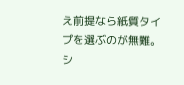え前提なら紙質タイプを選ぶのが無難。
シ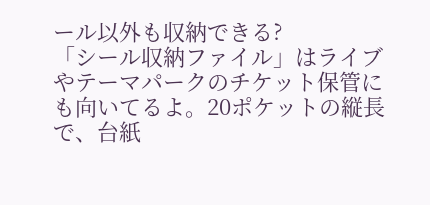ール以外も収納できる?
「シール収納ファイル」はライブやテーマパークのチケット保管にも向いてるよ。20ポケットの縦長で、台紙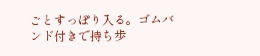ごとすっぽり入る。ゴムバンド付きで持ち歩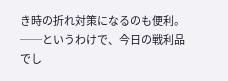き時の折れ対策になるのも便利。
──というわけで、今日の戦利品でし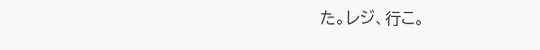た。レジ、行こ。